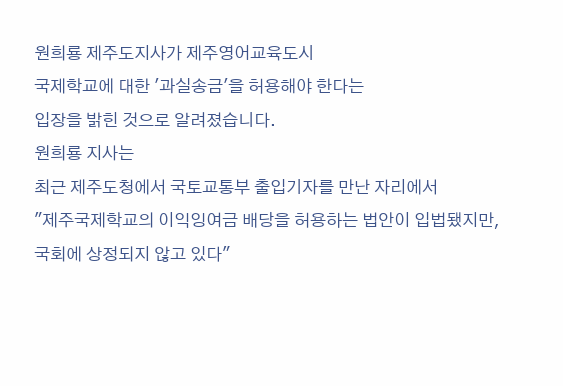원희룡 제주도지사가 제주영어교육도시
국제학교에 대한 '과실송금'을 허용해야 한다는
입장을 밝힌 것으로 알려졌습니다.
원희룡 지사는
최근 제주도청에서 국토교통부 출입기자를 만난 자리에서
"제주국제학교의 이익잉여금 배당을 허용하는 법안이 입법됐지만,
국회에 상정되지 않고 있다"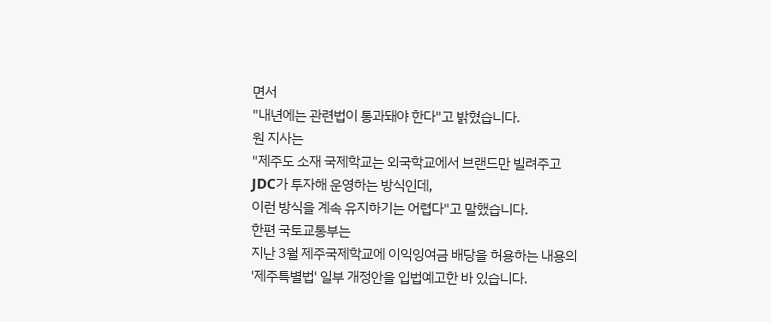면서
"내년에는 관련법이 통과돼야 한다"고 밝혔습니다.
원 지사는
"제주도 소재 국제학교는 외국학교에서 브랜드만 빌려주고
JDC가 투자해 운영하는 방식인데,
이런 방식을 계속 유지하기는 어렵다"고 말했습니다.
한편 국토교통부는
지난 3월 제주국제학교에 이익잉여금 배당을 허용하는 내용의
'제주특별법' 일부 개정안을 입법예고한 바 있습니다.